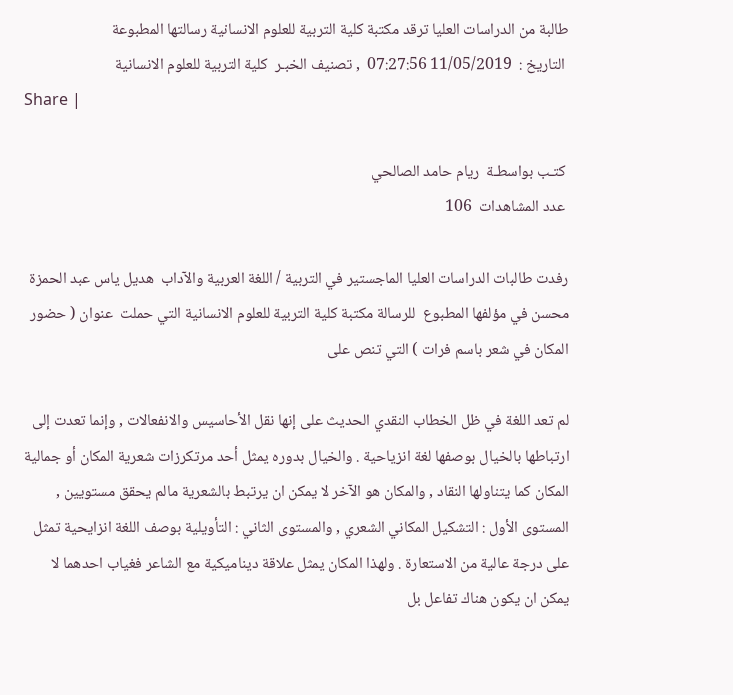طالبة من الدراسات العليا ترقد مكتبة كلية التربية للعلوم الانسانية رسالتها المطبوعة
 التاريخ :  11/05/2019 07:27:56  , تصنيف الخبـر  كلية التربية للعلوم الانسانية
Share |

 كتـب بواسطـة  ريام حامد الصالحي
 عدد المشاهدات  106

رفدت طالبات الدراسات العليا الماجستير في التربية / اللغة العربية والآداب  هديل ياس عبد الحمزة  محسن في مؤلفها المطبوع  للرسالة مكتبة كلية التربية للعلوم الانسانية التي حملت  عنوان ( حضور المكان في شعر باسم فرات ) التي تنص على

لم تعد اللغة في ظل الخطاب النقدي الحديث على إنها نقل الأحاسيس والانفعالات , وإنما تعدت إلى ارتباطها بالخيال بوصفها لغة انزياحية . والخيال بدوره يمثل أحد مرتكرزات شعرية المكان أو جمالية المكان كما يتناولها النقاد , والمكان هو الآخر لا يمكن ان يرتبط بالشعرية مالم يحقق مستويين , المستوى الأول : التشكيل المكاني الشعري , والمستوى الثاني : التأويلية بوصف اللغة انزايحية تمثل على درجة عالية من الاستعارة . ولهذا المكان يمثل علاقة ديناميكية مع الشاعر فغياب احدهما لا يمكن ان يكون هناك تفاعل بل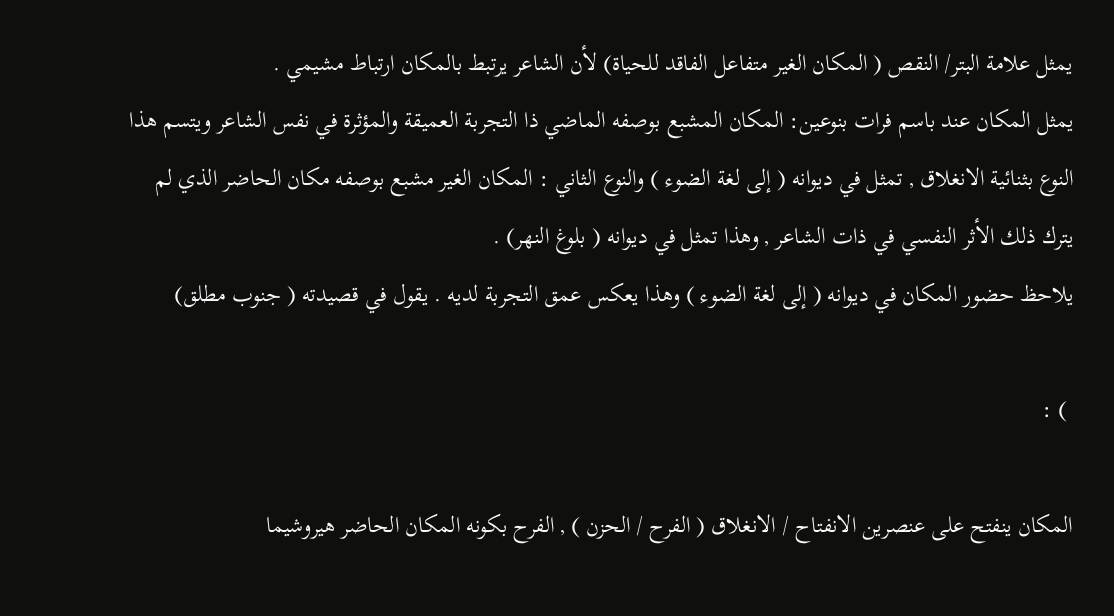يمثل علامة البتر/ النقص ( المكان الغير متفاعل الفاقد للحياة) لأن الشاعر يرتبط بالمكان ارتباط مشيمي .
يمثل المكان عند باسم فرات بنوعين: المكان المشبع بوصفه الماضي ذا التجربة العميقة والمؤثرة في نفس الشاعر ويتسم هذا النوع بثنائية الانغلاق , تمثل في ديوانه ( إلى لغة الضوء ) والنوع الثاني : المكان الغير مشبع بوصفه مكان الحاضر الذي لم يترك ذلك الأثر النفسي في ذات الشاعر , وهذا تمثل في ديوانه ( بلوغ النهر) .
يلاحظ حضور المكان في ديوانه ( إلى لغة الضوء ) وهذا يعكس عمق التجربة لديه . يقول في قصيدته ( جنوب مطلق)

 ) :

المكان ينفتح على عنصرين الانفتاح / الانغلاق ( الفرح / الحزن ) , الفرح بكونه المكان الحاضر هيروشيما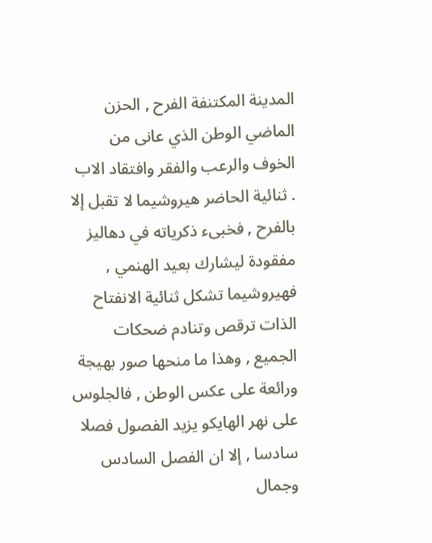المدينة المكتنفة الفرح , الحزن الماضي الوطن الذي عانى من الخوف والرعب والفقر وافتقاد الاب . ثنائية الحاضر هيروشيما لا تقبل إلا بالفرح , فخبىء ذكرياته في دهاليز مفقودة ليشارك بعيد الهنمي , فهيروشيما تشكل ثنائية الانفتاح الذات ترقص وتنادم ضحكات الجميع , وهذا ما منحها صور بهيجة ورائعة على عكس الوطن , فالجلوس على نهر الهايكو يزيد الفصول فصلا سادسا , إلا ان الفصل السادس وجمال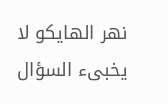نهر الهايكو لا يخبىء السؤال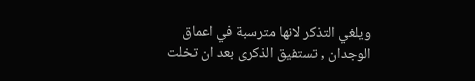ويلغي التذكر لانها مترسبة في اعماق الوجدان , تستفيق الذكرى بعد ان تخلت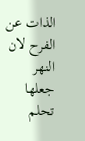الذات عن الفرح لان النهر جعلها تحلم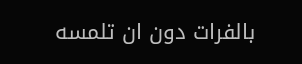بالفرات دون ان تلمسه